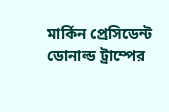মার্কিন প্রেসিডেন্ট ডোনাল্ড ট্রাম্পের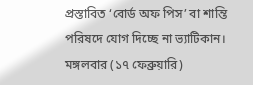প্রস্তাবিত ‘বোর্ড অফ পিস’ বা শান্তি পরিষদে যোগ দিচ্ছে না ভ্যাটিকান। মঙ্গলবার (১৭ ফেব্রুয়ারি)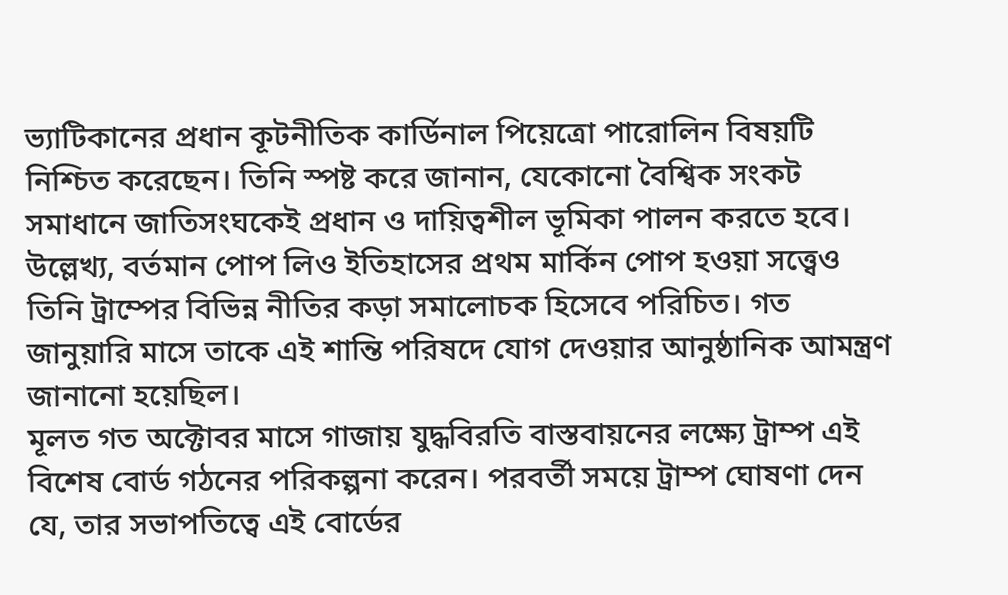ভ্যাটিকানের প্রধান কূটনীতিক কার্ডিনাল পিয়েত্রো পারোলিন বিষয়টি নিশ্চিত করেছেন। তিনি স্পষ্ট করে জানান, যেকোনো বৈশ্বিক সংকট সমাধানে জাতিসংঘকেই প্রধান ও দায়িত্বশীল ভূমিকা পালন করতে হবে।
উল্লেখ্য, বর্তমান পোপ লিও ইতিহাসের প্রথম মার্কিন পোপ হওয়া সত্ত্বেও তিনি ট্রাম্পের বিভিন্ন নীতির কড়া সমালোচক হিসেবে পরিচিত। গত জানুয়ারি মাসে তাকে এই শান্তি পরিষদে যোগ দেওয়ার আনুষ্ঠানিক আমন্ত্রণ জানানো হয়েছিল।
মূলত গত অক্টোবর মাসে গাজায় যুদ্ধবিরতি বাস্তবায়নের লক্ষ্যে ট্রাম্প এই বিশেষ বোর্ড গঠনের পরিকল্পনা করেন। পরবর্তী সময়ে ট্রাম্প ঘোষণা দেন যে, তার সভাপতিত্বে এই বোর্ডের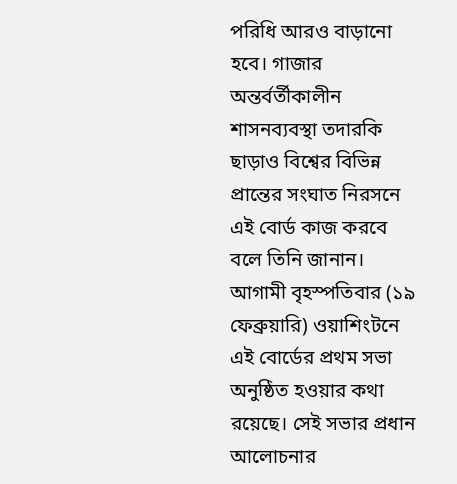পরিধি আরও বাড়ানো হবে। গাজার অন্তর্বর্তীকালীন শাসনব্যবস্থা তদারকি ছাড়াও বিশ্বের বিভিন্ন প্রান্তের সংঘাত নিরসনে এই বোর্ড কাজ করবে বলে তিনি জানান। আগামী বৃহস্পতিবার (১৯ ফেব্রুয়ারি) ওয়াশিংটনে এই বোর্ডের প্রথম সভা অনুষ্ঠিত হওয়ার কথা রয়েছে। সেই সভার প্রধান আলোচনার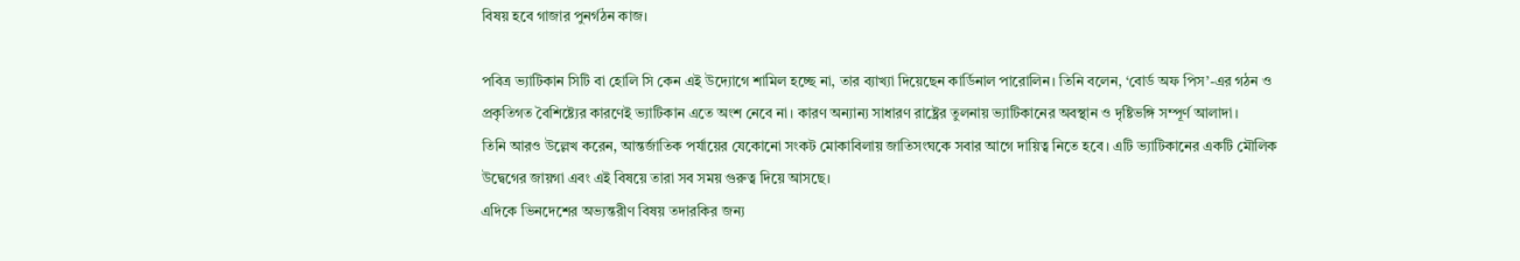বিষয় হবে গাজার পুনর্গঠন কাজ।

পবিত্র ভ্যাটিকান সিটি বা হোলি সি কেন এই উদ্যোগে শামিল হচ্ছে না, তার ব্যাখ্যা দিয়েছেন কার্ডিনাল পারোলিন। তিনি বলেন, ‘বোর্ড অফ পিস’-এর গঠন ও প্রকৃতিগত বৈশিষ্ট্যের কারণেই ভ্যাটিকান এতে অংশ নেবে না। কারণ অন্যান্য সাধারণ রাষ্ট্রের তুলনায় ভ্যাটিকানের অবস্থান ও দৃষ্টিভঙ্গি সম্পূর্ণ আলাদা।
তিনি আরও উল্লেখ করেন, আন্তর্জাতিক পর্যায়ের যেকোনো সংকট মোকাবিলায় জাতিসংঘকে সবার আগে দায়িত্ব নিতে হবে। এটি ভ্যাটিকানের একটি মৌলিক উদ্বেগের জায়গা এবং এই বিষয়ে তারা সব সময় গুরুত্ব দিয়ে আসছে।
এদিকে ভিনদেশের অভ্যন্তরীণ বিষয় তদারকির জন্য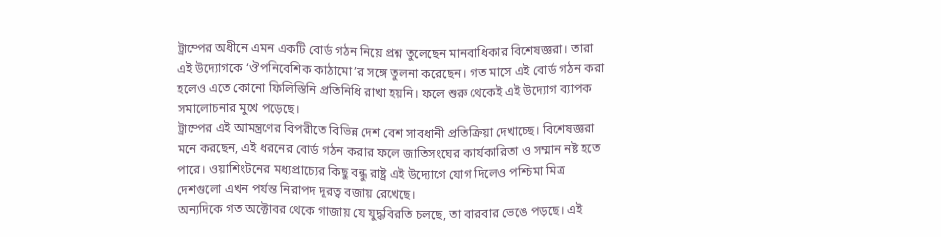ট্রাম্পের অধীনে এমন একটি বোর্ড গঠন নিয়ে প্রশ্ন তুলেছেন মানবাধিকার বিশেষজ্ঞরা। তারা এই উদ্যোগকে ‘ঔপনিবেশিক কাঠামো’র সঙ্গে তুলনা করেছেন। গত মাসে এই বোর্ড গঠন করা হলেও এতে কোনো ফিলিস্তিনি প্রতিনিধি রাখা হয়নি। ফলে শুরু থেকেই এই উদ্যোগ ব্যাপক সমালোচনার মুখে পড়েছে।
ট্রাম্পের এই আমন্ত্রণের বিপরীতে বিভিন্ন দেশ বেশ সাবধানী প্রতিক্রিয়া দেখাচ্ছে। বিশেষজ্ঞরা মনে করছেন, এই ধরনের বোর্ড গঠন করার ফলে জাতিসংঘের কার্যকারিতা ও সম্মান নষ্ট হতে পারে। ওয়াশিংটনের মধ্যপ্রাচ্যের কিছু বন্ধু রাষ্ট্র এই উদ্যোগে যোগ দিলেও পশ্চিমা মিত্র দেশগুলো এখন পর্যন্ত নিরাপদ দূরত্ব বজায় রেখেছে।
অন্যদিকে গত অক্টোবর থেকে গাজায় যে যুদ্ধবিরতি চলছে, তা বারবার ভেঙে পড়ছে। এই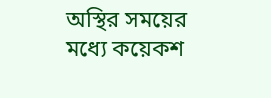অস্থির সময়ের মধ্যে কয়েকশ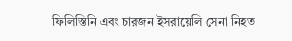ফিলিস্তিনি এবং চারজন ইসরায়েলি সেনা নিহত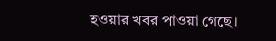হওয়ার খবর পাওয়া গেছে।